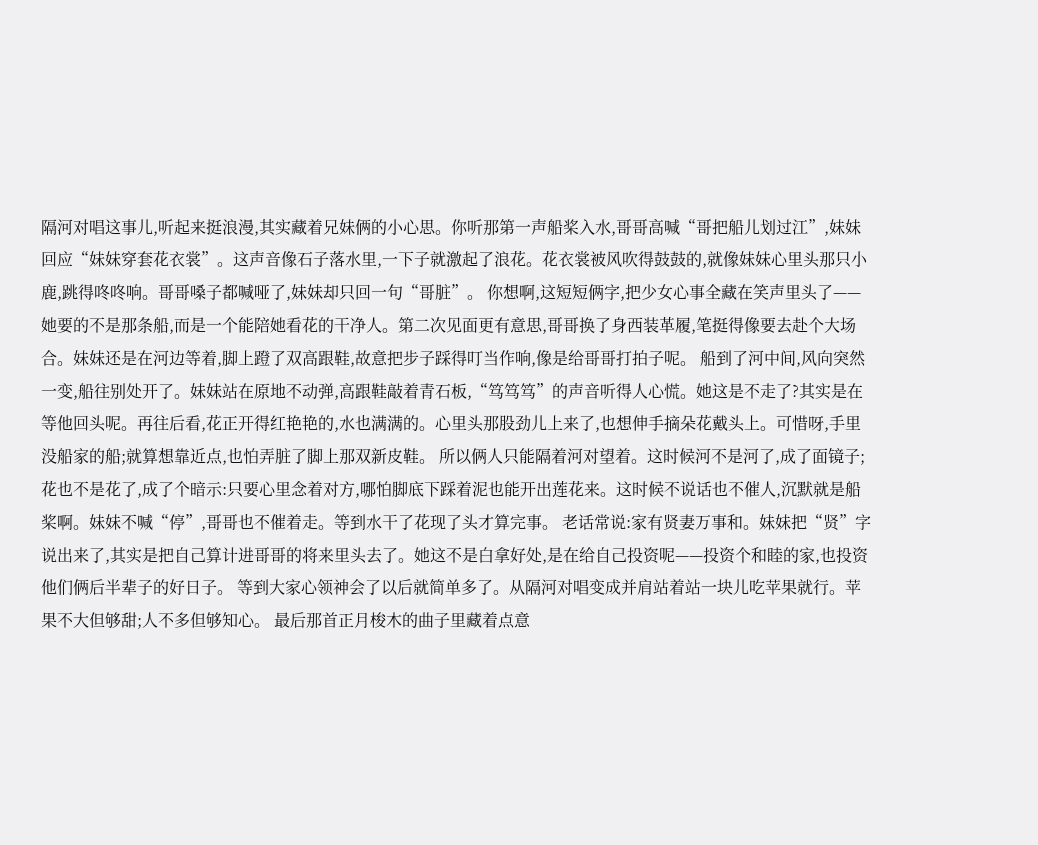隔河对唱这事儿,听起来挺浪漫,其实藏着兄妹俩的小心思。你听那第一声船桨入水,哥哥高喊“哥把船儿划过江”,妹妹回应“妹妹穿套花衣裳”。这声音像石子落水里,一下子就激起了浪花。花衣裳被风吹得鼓鼓的,就像妹妹心里头那只小鹿,跳得咚咚响。哥哥嗓子都喊哑了,妹妹却只回一句“哥脏”。 你想啊,这短短俩字,把少女心事全藏在笑声里头了——她要的不是那条船,而是一个能陪她看花的干净人。第二次见面更有意思,哥哥换了身西装革履,笔挺得像要去赴个大场合。妹妹还是在河边等着,脚上蹬了双高跟鞋,故意把步子踩得叮当作响,像是给哥哥打拍子呢。 船到了河中间,风向突然一变,船往别处开了。妹妹站在原地不动弹,高跟鞋敲着青石板,“笃笃笃”的声音听得人心慌。她这是不走了?其实是在等他回头呢。再往后看,花正开得红艳艳的,水也满满的。心里头那股劲儿上来了,也想伸手摘朵花戴头上。可惜呀,手里没船家的船;就算想靠近点,也怕弄脏了脚上那双新皮鞋。 所以俩人只能隔着河对望着。这时候河不是河了,成了面镜子;花也不是花了,成了个暗示:只要心里念着对方,哪怕脚底下踩着泥也能开出莲花来。这时候不说话也不催人,沉默就是船桨啊。妹妹不喊“停”,哥哥也不催着走。等到水干了花现了头才算完事。 老话常说:家有贤妻万事和。妹妹把“贤”字说出来了,其实是把自己算计进哥哥的将来里头去了。她这不是白拿好处,是在给自己投资呢——投资个和睦的家,也投资他们俩后半辈子的好日子。 等到大家心领神会了以后就简单多了。从隔河对唱变成并肩站着站一块儿吃苹果就行。苹果不大但够甜;人不多但够知心。 最后那首正月梭木的曲子里藏着点意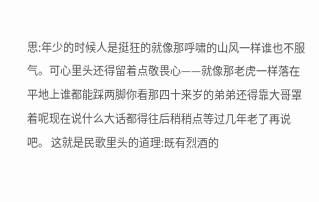思:年少的时候人是挺狂的就像那呼啸的山风一样谁也不服气。可心里头还得留着点敬畏心——就像那老虎一样落在平地上谁都能踩两脚你看那四十来岁的弟弟还得靠大哥罩着呢现在说什么大话都得往后稍稍点等过几年老了再说吧。 这就是民歌里头的道理:既有烈酒的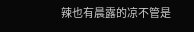辣也有晨露的凉不管是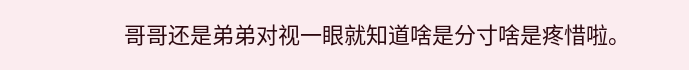哥哥还是弟弟对视一眼就知道啥是分寸啥是疼惜啦。